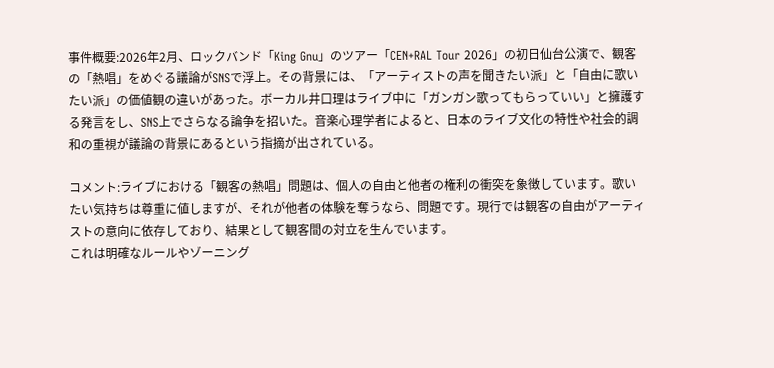事件概要:2026年2月、ロックバンド「King Gnu」のツアー「CEN+RAL Tour 2026」の初日仙台公演で、観客の「熱唱」をめぐる議論がSNSで浮上。その背景には、「アーティストの声を聞きたい派」と「自由に歌いたい派」の価値観の違いがあった。ボーカル井口理はライブ中に「ガンガン歌ってもらっていい」と擁護する発言をし、SNS上でさらなる論争を招いた。音楽心理学者によると、日本のライブ文化の特性や社会的調和の重視が議論の背景にあるという指摘が出されている。

コメント:ライブにおける「観客の熱唱」問題は、個人の自由と他者の権利の衝突を象徴しています。歌いたい気持ちは尊重に値しますが、それが他者の体験を奪うなら、問題です。現行では観客の自由がアーティストの意向に依存しており、結果として観客間の対立を生んでいます。
これは明確なルールやゾーニング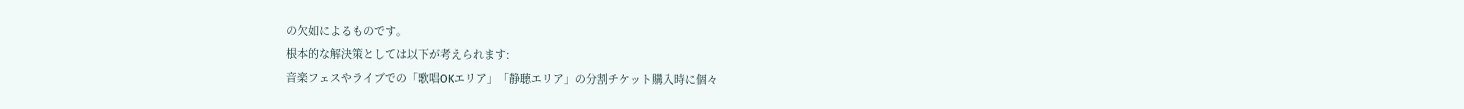の欠如によるものです。
根本的な解決策としては以下が考えられます:
音楽フェスやライブでの「歌唱OKエリア」「静聴エリア」の分割チケット購入時に個々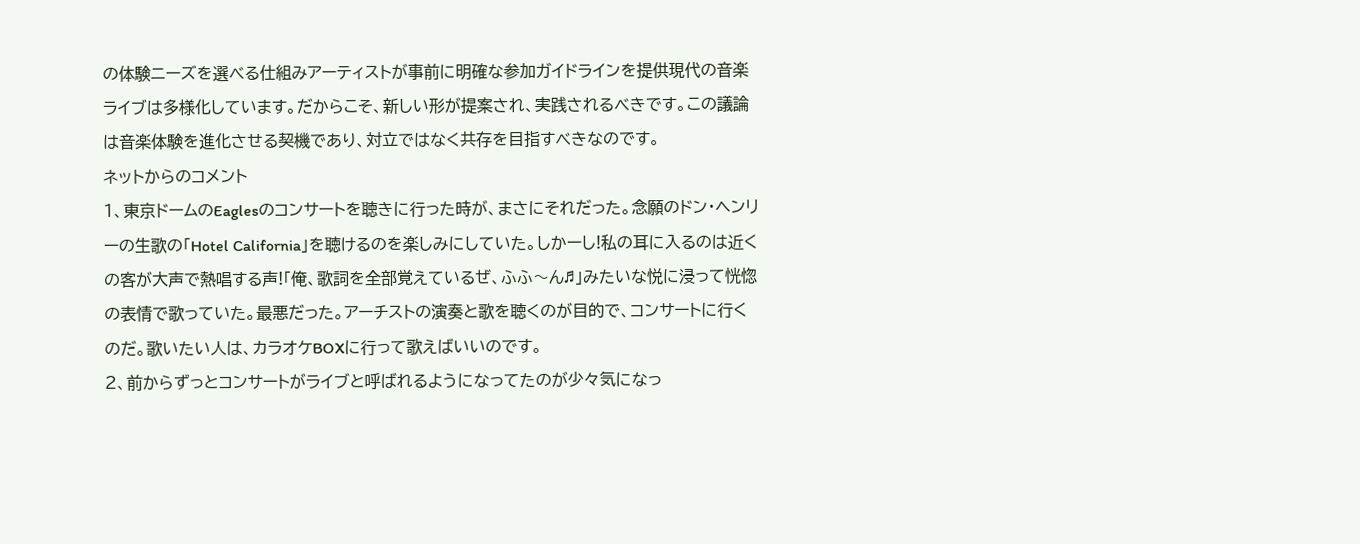の体験ニーズを選べる仕組みアーティストが事前に明確な参加ガイドラインを提供現代の音楽ライブは多様化しています。だからこそ、新しい形が提案され、実践されるべきです。この議論は音楽体験を進化させる契機であり、対立ではなく共存を目指すべきなのです。
ネットからのコメント
1、東京ドームのEaglesのコンサートを聴きに行った時が、まさにそれだった。念願のドン・ヘンリーの生歌の「Hotel California」を聴けるのを楽しみにしていた。しかーし!私の耳に入るのは近くの客が大声で熱唱する声!「俺、歌詞を全部覚えているぜ、ふふ〜ん♬」みたいな悦に浸って恍惚の表情で歌っていた。最悪だった。アーチストの演奏と歌を聴くのが目的で、コンサートに行くのだ。歌いたい人は、カラオケBOXに行って歌えばいいのです。
2、前からずっとコンサートがライブと呼ばれるようになってたのが少々気になっ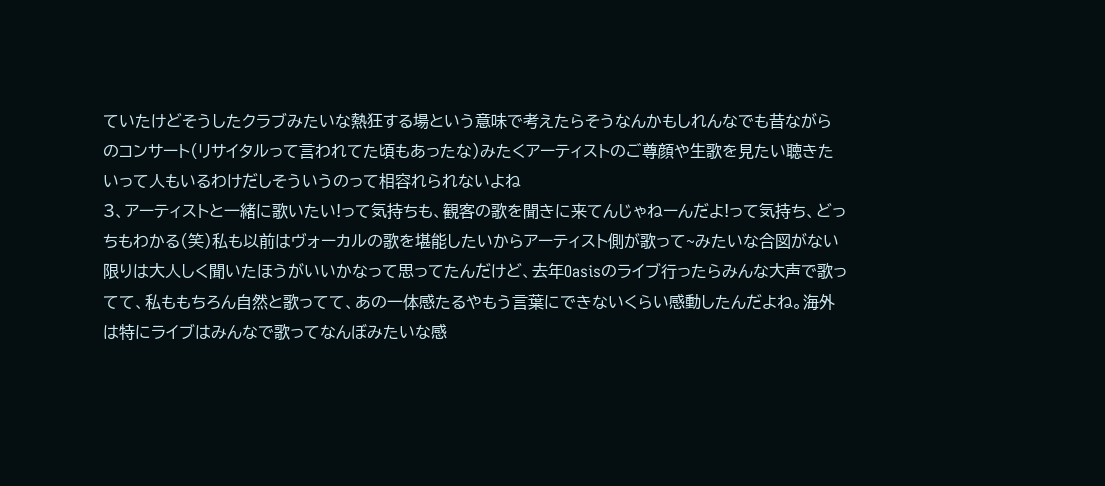ていたけどそうしたクラブみたいな熱狂する場という意味で考えたらそうなんかもしれんなでも昔ながらのコンサート(リサイタルって言われてた頃もあったな)みたくアーティストのご尊顔や生歌を見たい聴きたいって人もいるわけだしそういうのって相容れられないよね
3、アーティストと一緒に歌いたい!って気持ちも、観客の歌を聞きに来てんじゃねーんだよ!って気持ち、どっちもわかる(笑)私も以前はヴォーカルの歌を堪能したいからアーティスト側が歌って~みたいな合図がない限りは大人しく聞いたほうがいいかなって思ってたんだけど、去年Oasisのライブ行ったらみんな大声で歌ってて、私ももちろん自然と歌ってて、あの一体感たるやもう言葉にできないくらい感動したんだよね。海外は特にライブはみんなで歌ってなんぼみたいな感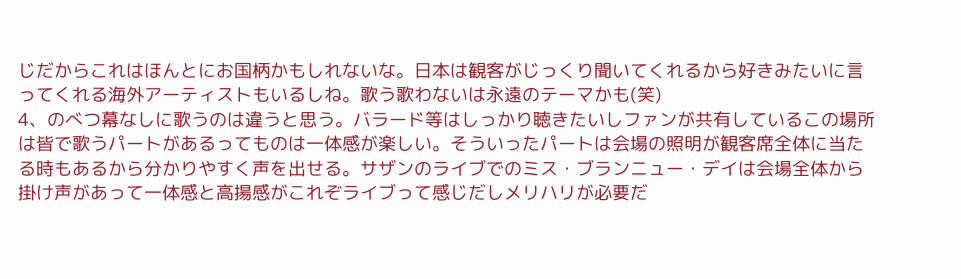じだからこれはほんとにお国柄かもしれないな。日本は観客がじっくり聞いてくれるから好きみたいに言ってくれる海外アーティストもいるしね。歌う歌わないは永遠のテーマかも(笑)
4、のべつ幕なしに歌うのは違うと思う。バラード等はしっかり聴きたいしファンが共有しているこの場所は皆で歌うパートがあるってものは一体感が楽しい。そういったパートは会場の照明が観客席全体に当たる時もあるから分かりやすく声を出せる。サザンのライブでのミス・ブランニュー・デイは会場全体から掛け声があって一体感と高揚感がこれぞライブって感じだしメリハリが必要だ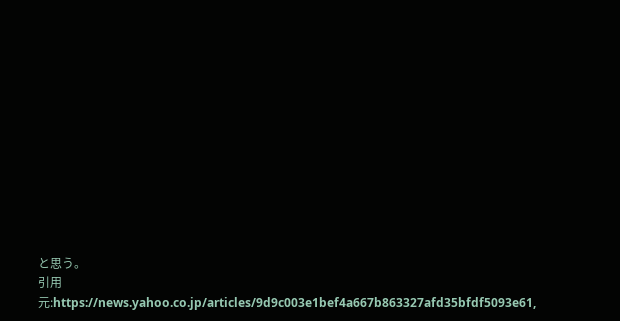と思う。
引用元:https://news.yahoo.co.jp/articles/9d9c003e1bef4a667b863327afd35bfdf5093e61,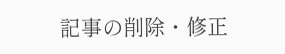記事の削除・修正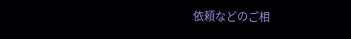依頼などのご相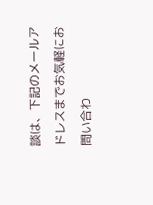談は、下記のメールアドレスまでお気軽にお問い合わ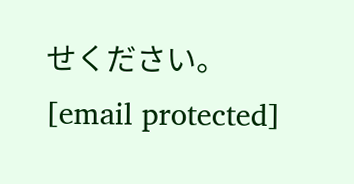せください。[email protected]